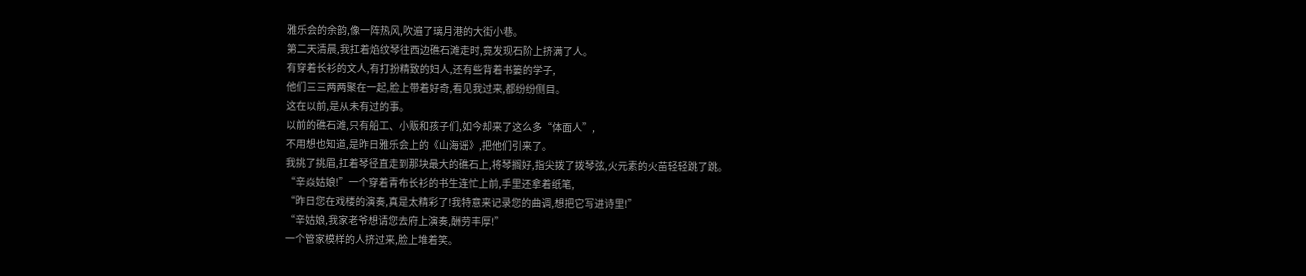雅乐会的余韵,像一阵热风,吹遍了璃月港的大街小巷。
第二天清晨,我扛着焰纹琴往西边礁石滩走时,竟发现石阶上挤满了人。
有穿着长衫的文人,有打扮精致的妇人,还有些背着书篓的学子,
他们三三两两聚在一起,脸上带着好奇,看见我过来,都纷纷侧目。
这在以前,是从未有过的事。
以前的礁石滩,只有船工、小贩和孩子们,如今却来了这么多“体面人”,
不用想也知道,是昨日雅乐会上的《山海谣》,把他们引来了。
我挑了挑眉,扛着琴径直走到那块最大的礁石上,将琴搁好,指尖拨了拨琴弦,火元素的火苗轻轻跳了跳。
“辛焱姑娘!”一个穿着青布长衫的书生连忙上前,手里还拿着纸笔,
“昨日您在戏楼的演奏,真是太精彩了!我特意来记录您的曲调,想把它写进诗里!”
“辛姑娘,我家老爷想请您去府上演奏,酬劳丰厚!”
一个管家模样的人挤过来,脸上堆着笑。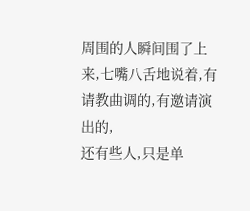周围的人瞬间围了上来,七嘴八舌地说着,有请教曲调的,有邀请演出的,
还有些人,只是单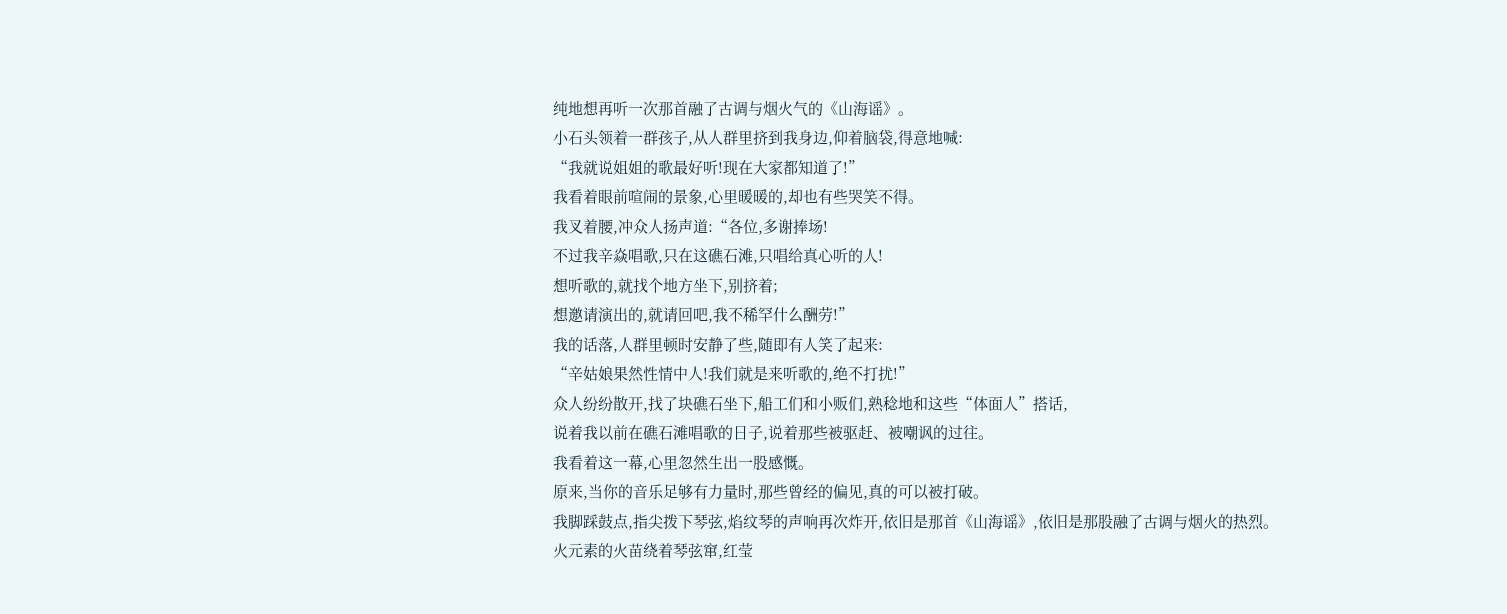纯地想再听一次那首融了古调与烟火气的《山海谣》。
小石头领着一群孩子,从人群里挤到我身边,仰着脑袋,得意地喊:
“我就说姐姐的歌最好听!现在大家都知道了!”
我看着眼前喧闹的景象,心里暖暖的,却也有些哭笑不得。
我叉着腰,冲众人扬声道:“各位,多谢捧场!
不过我辛焱唱歌,只在这礁石滩,只唱给真心听的人!
想听歌的,就找个地方坐下,别挤着;
想邀请演出的,就请回吧,我不稀罕什么酬劳!”
我的话落,人群里顿时安静了些,随即有人笑了起来:
“辛姑娘果然性情中人!我们就是来听歌的,绝不打扰!”
众人纷纷散开,找了块礁石坐下,船工们和小贩们,熟稔地和这些“体面人”搭话,
说着我以前在礁石滩唱歌的日子,说着那些被驱赶、被嘲讽的过往。
我看着这一幕,心里忽然生出一股感慨。
原来,当你的音乐足够有力量时,那些曾经的偏见,真的可以被打破。
我脚踩鼓点,指尖拨下琴弦,焰纹琴的声响再次炸开,依旧是那首《山海谣》,依旧是那股融了古调与烟火的热烈。
火元素的火苗绕着琴弦窜,红莹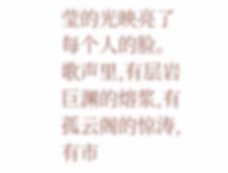莹的光映亮了每个人的脸。
歌声里,有层岩巨渊的熔浆,有孤云阁的惊涛,有市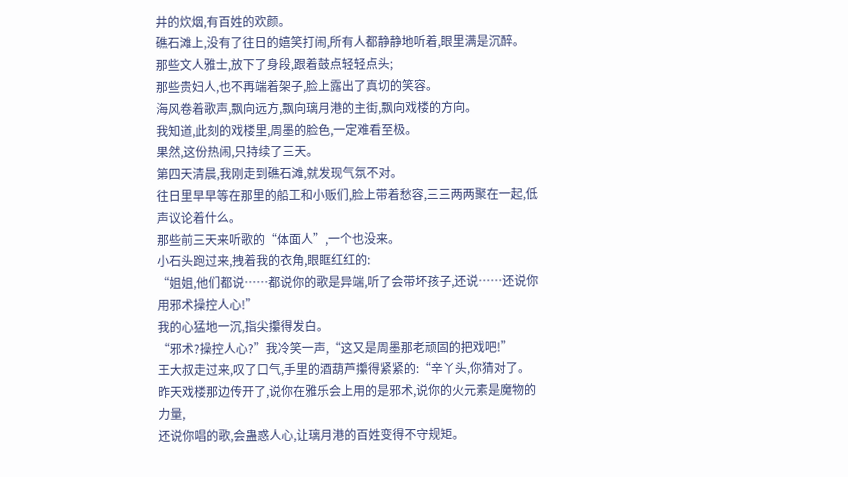井的炊烟,有百姓的欢颜。
礁石滩上,没有了往日的嬉笑打闹,所有人都静静地听着,眼里满是沉醉。
那些文人雅士,放下了身段,跟着鼓点轻轻点头;
那些贵妇人,也不再端着架子,脸上露出了真切的笑容。
海风卷着歌声,飘向远方,飘向璃月港的主街,飘向戏楼的方向。
我知道,此刻的戏楼里,周墨的脸色,一定难看至极。
果然,这份热闹,只持续了三天。
第四天清晨,我刚走到礁石滩,就发现气氛不对。
往日里早早等在那里的船工和小贩们,脸上带着愁容,三三两两聚在一起,低声议论着什么。
那些前三天来听歌的“体面人”,一个也没来。
小石头跑过来,拽着我的衣角,眼眶红红的:
“姐姐,他们都说……都说你的歌是异端,听了会带坏孩子,还说……还说你用邪术操控人心!”
我的心猛地一沉,指尖攥得发白。
“邪术?操控人心?”我冷笑一声,“这又是周墨那老顽固的把戏吧!”
王大叔走过来,叹了口气,手里的酒葫芦攥得紧紧的:“辛丫头,你猜对了。
昨天戏楼那边传开了,说你在雅乐会上用的是邪术,说你的火元素是魔物的力量,
还说你唱的歌,会蛊惑人心,让璃月港的百姓变得不守规矩。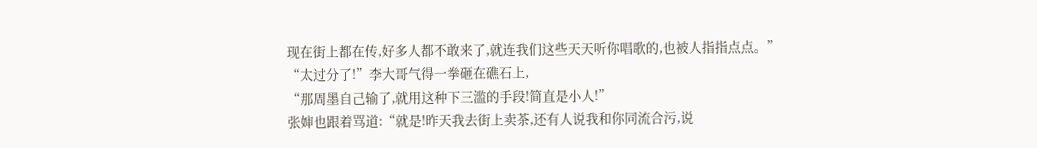现在街上都在传,好多人都不敢来了,就连我们这些天天听你唱歌的,也被人指指点点。”
“太过分了!”李大哥气得一拳砸在礁石上,
“那周墨自己输了,就用这种下三滥的手段!简直是小人!”
张婶也跟着骂道:“就是!昨天我去街上卖茶,还有人说我和你同流合污,说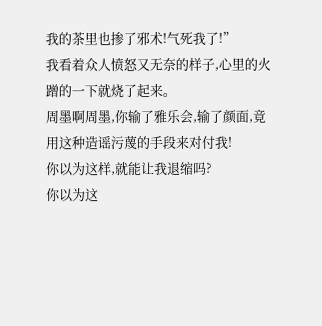我的茶里也掺了邪术!气死我了!”
我看着众人愤怒又无奈的样子,心里的火蹭的一下就烧了起来。
周墨啊周墨,你输了雅乐会,输了颜面,竟用这种造谣污蔑的手段来对付我!
你以为这样,就能让我退缩吗?
你以为这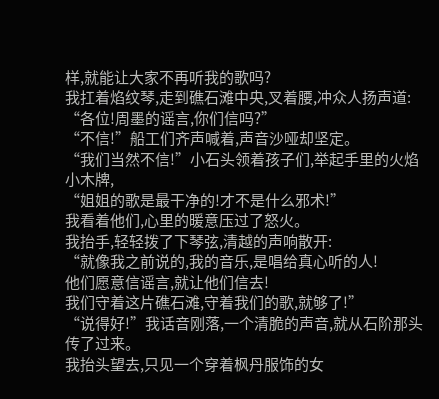样,就能让大家不再听我的歌吗?
我扛着焰纹琴,走到礁石滩中央,叉着腰,冲众人扬声道:
“各位!周墨的谣言,你们信吗?”
“不信!”船工们齐声喊着,声音沙哑却坚定。
“我们当然不信!”小石头领着孩子们,举起手里的火焰小木牌,
“姐姐的歌是最干净的!才不是什么邪术!”
我看着他们,心里的暖意压过了怒火。
我抬手,轻轻拨了下琴弦,清越的声响散开:
“就像我之前说的,我的音乐,是唱给真心听的人!
他们愿意信谣言,就让他们信去!
我们守着这片礁石滩,守着我们的歌,就够了!”
“说得好!”我话音刚落,一个清脆的声音,就从石阶那头传了过来。
我抬头望去,只见一个穿着枫丹服饰的女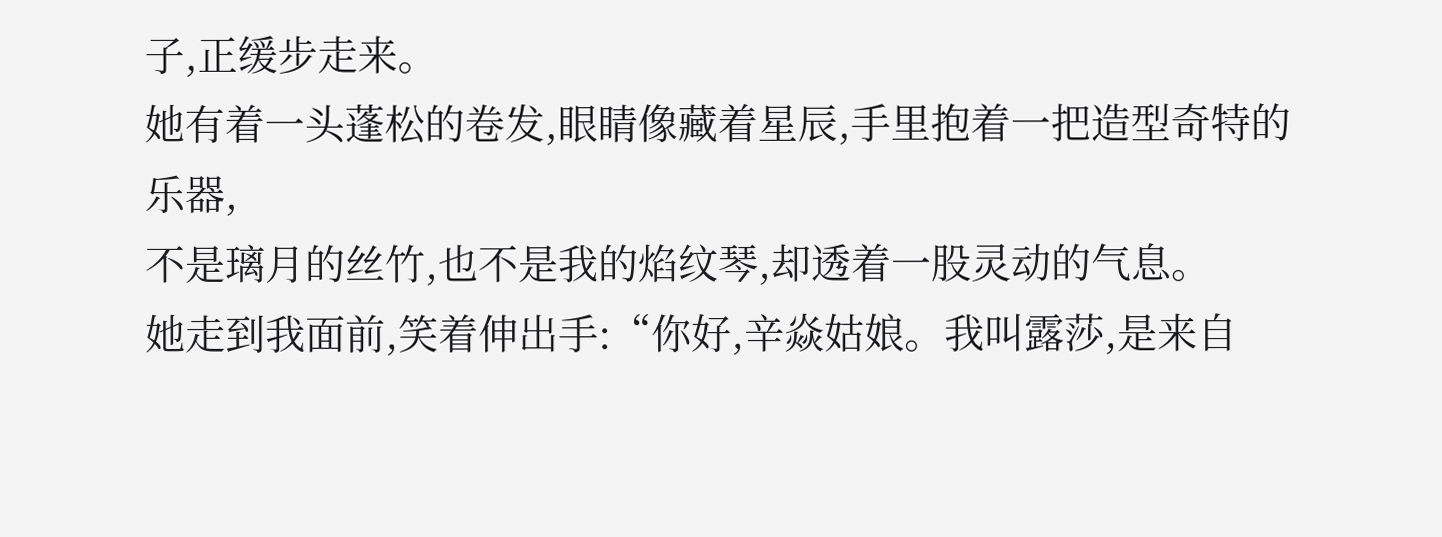子,正缓步走来。
她有着一头蓬松的卷发,眼睛像藏着星辰,手里抱着一把造型奇特的乐器,
不是璃月的丝竹,也不是我的焰纹琴,却透着一股灵动的气息。
她走到我面前,笑着伸出手:“你好,辛焱姑娘。我叫露莎,是来自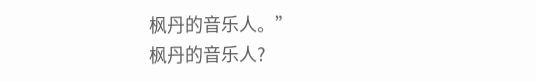枫丹的音乐人。”
枫丹的音乐人?